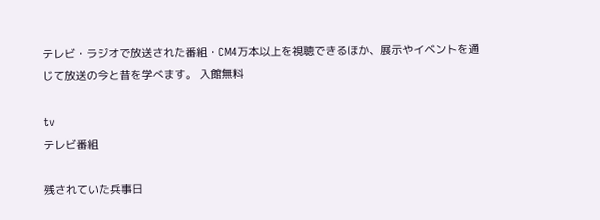テレビ・ラジオで放送された番組・CM4万本以上を視聴できるほか、展示やイベントを通じて放送の今と昔を学べます。 入館無料

tv
テレビ番組

残されていた兵事日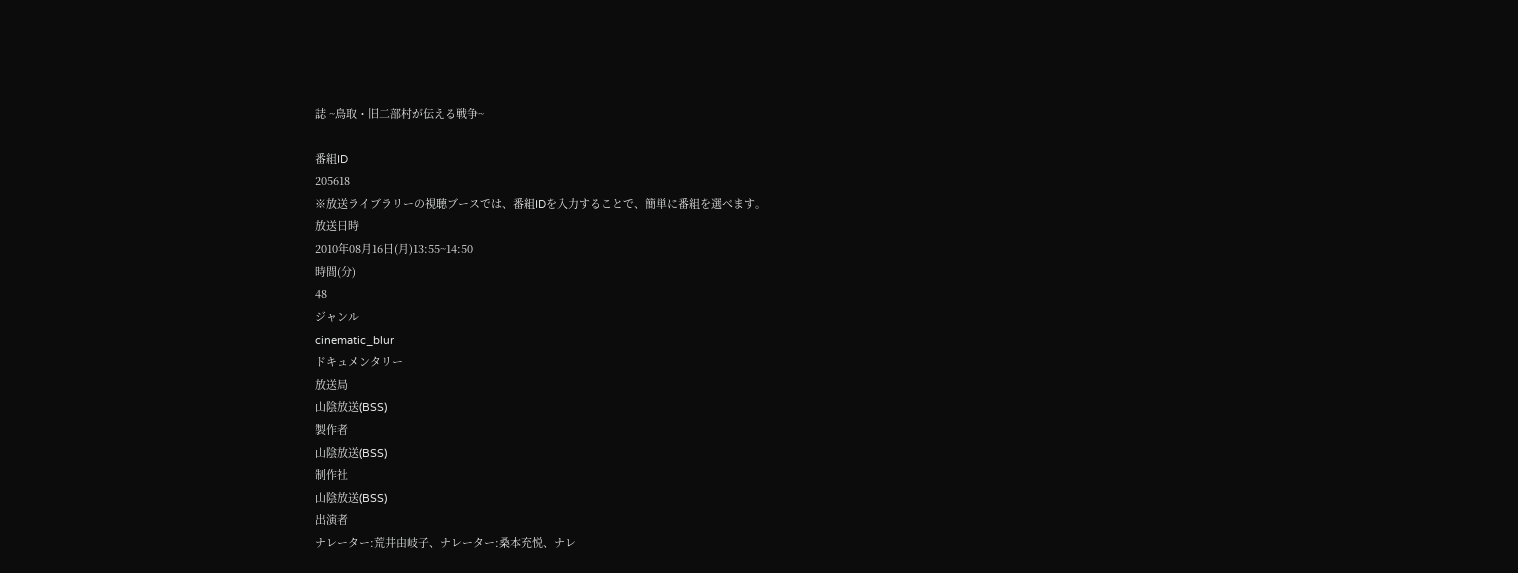誌 ~鳥取・旧二部村が伝える戦争~

番組ID
205618
※放送ライブラリーの視聴ブースでは、番組IDを入力することで、簡単に番組を選べます。
放送日時
2010年08月16日(月)13:55~14:50
時間(分)
48
ジャンル
cinematic_blur
ドキュメンタリー
放送局
山陰放送(BSS)
製作者
山陰放送(BSS)
制作社
山陰放送(BSS)
出演者
ナレーター:荒井由岐子、ナレーター:桑本充悦、ナレ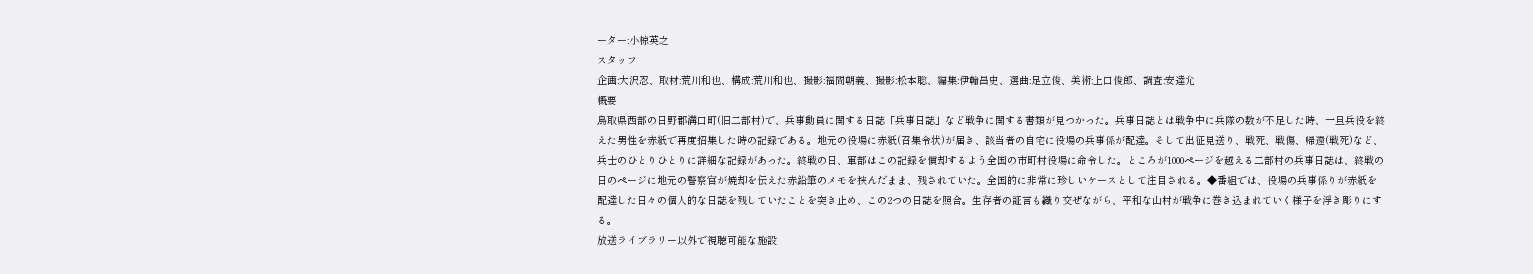ーター:小椋英之
スタッフ
企画:大沢忍、取材:荒川和也、構成:荒川和也、撮影:福間朝義、撮影:松本聡、編集:伊輪昌史、選曲:足立俊、美術:上口俊郎、調査:安達允
概要
鳥取県西部の日野郡溝口町(旧二部村)で、兵事動員に関する日誌「兵事日誌」など戦争に関する書類が見つかった。兵事日誌とは戦争中に兵隊の数が不足した時、一旦兵役を終えた男性を赤紙で再度招集した時の記録である。地元の役場に赤紙(召集令状)が届き、該当者の自宅に役場の兵事係が配達。そして出征見送り、戦死、戦傷、帰還(戦死)など、兵士のひとりひとりに詳細な記録があった。終戦の日、軍部はこの記録を償却するよう全国の市町村役場に命令した。ところが1000ページを越える二部村の兵事日誌は、終戦の日のページに地元の警察官が焼却を伝えた赤鉛筆のメモを挟んだまま、残されていた。全国的に非常に珍しいケースとして注目される。◆番組では、役場の兵事係りが赤紙を配達した日々の個人的な日誌を残していたことを突き止め、この2つの日誌を照合。生存者の証言も織り交ぜながら、平和な山村が戦争に巻き込まれていく様子を浮き彫りにする。
放送ライブラリー以外で視聴可能な施設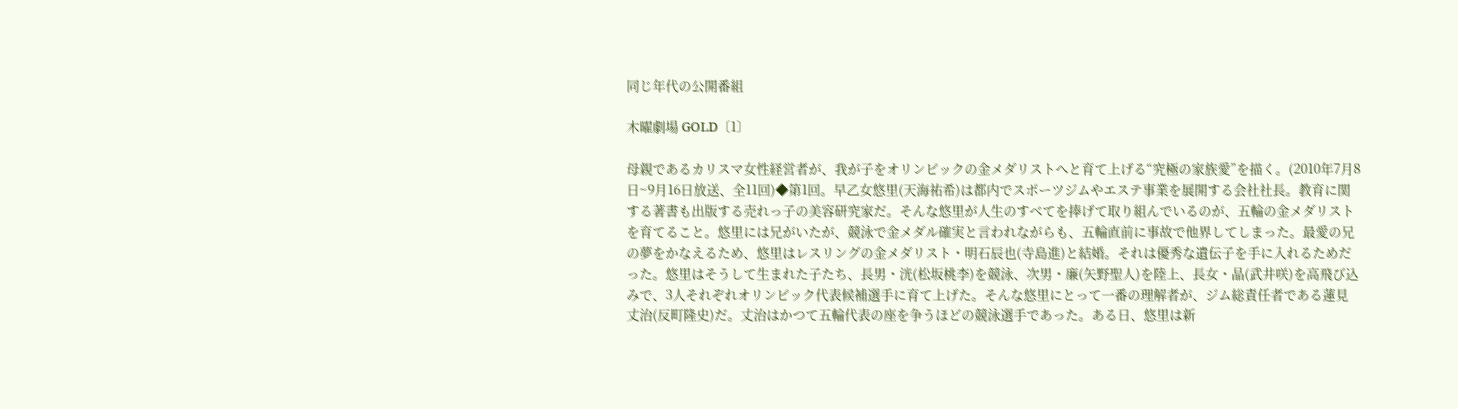同じ年代の公開番組

木曜劇場 GOLD〔1〕

母親であるカリスマ女性経営者が、我が子をオリンピックの金メダリストへと育て上げる“究極の家族愛”を描く。(2010年7月8日~9月16日放送、全11回)◆第1回。早乙女悠里(天海祐希)は都内でスポーツジムやエステ事業を展開する会社社長。教育に関する著書も出版する売れっ子の美容研究家だ。そんな悠里が人生のすべてを捧げて取り組んでいるのが、五輪の金メダリストを育てること。悠里には兄がいたが、競泳で金メダル確実と言われながらも、五輪直前に事故で他界してしまった。最愛の兄の夢をかなえるため、悠里はレスリングの金メダリスト・明石辰也(寺島進)と結婚。それは優秀な遺伝子を手に入れるためだった。悠里はそうして生まれた子たち、長男・洸(松坂桃李)を競泳、次男・廉(矢野聖人)を陸上、長女・晶(武井咲)を高飛び込みで、3人それぞれオリンピック代表候補選手に育て上げた。そんな悠里にとって一番の理解者が、ジム総責任者である蓮見丈治(反町隆史)だ。丈治はかつて五輪代表の座を争うほどの競泳選手であった。ある日、悠里は新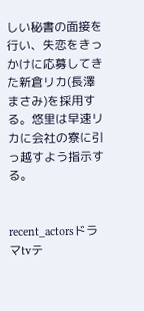しい秘書の面接を行い、失恋をきっかけに応募してきた新倉リカ(長澤まさみ)を採用する。悠里は早速リカに会社の寮に引っ越すよう指示する。


recent_actorsドラマtvテ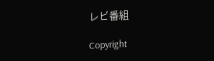レビ番組

Copyright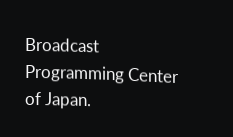Broadcast Programming Center of Japan.